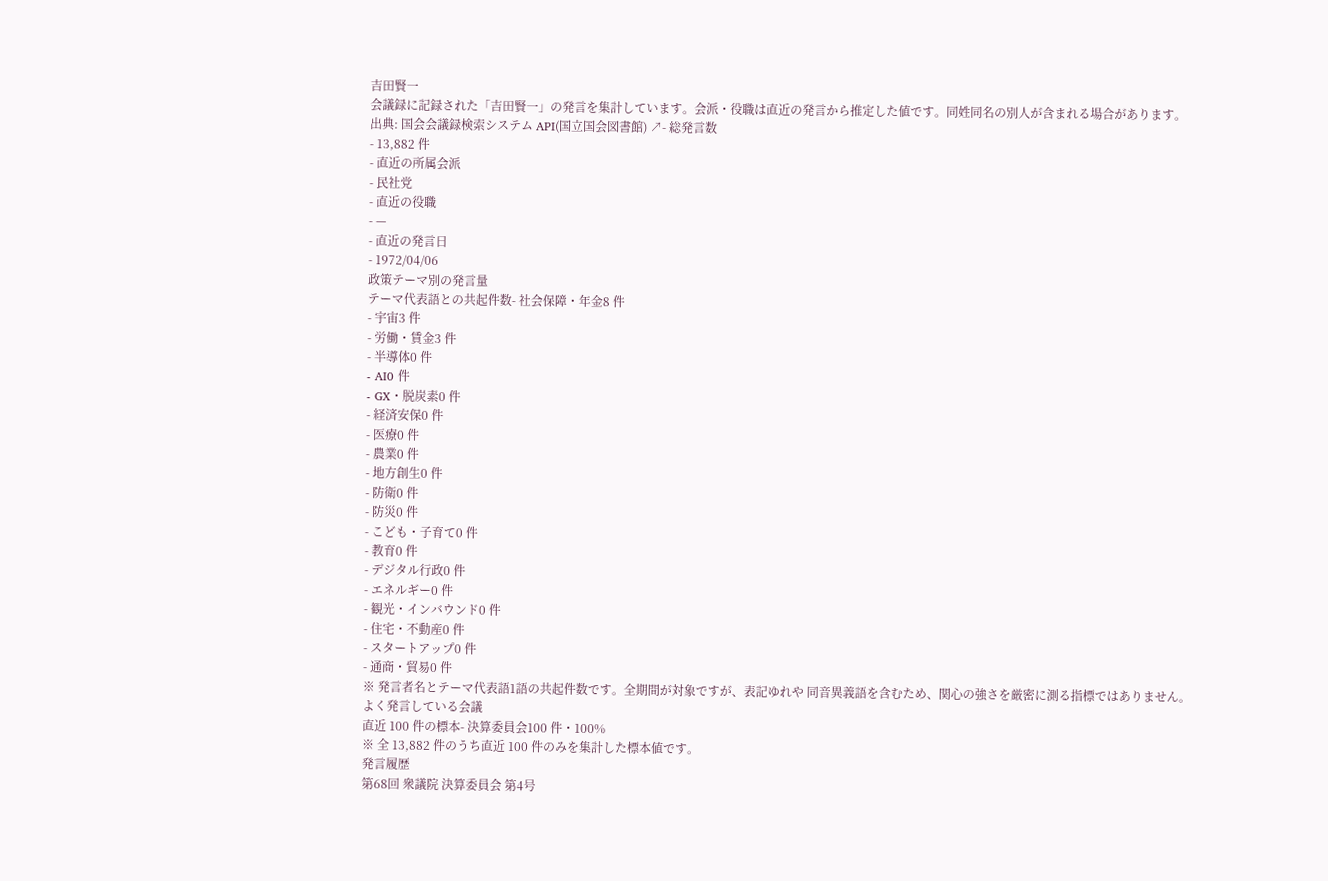吉田賢一
会議録に記録された「吉田賢一」の発言を集計しています。会派・役職は直近の発言から推定した値です。同姓同名の別人が含まれる場合があります。
出典: 国会会議録検索システム API(国立国会図書館) ↗- 総発言数
- 13,882 件
- 直近の所属会派
- 民社党
- 直近の役職
- —
- 直近の発言日
- 1972/04/06
政策テーマ別の発言量
テーマ代表語との共起件数- 社会保障・年金8 件
- 宇宙3 件
- 労働・賃金3 件
- 半導体0 件
- AI0 件
- GX・脱炭素0 件
- 経済安保0 件
- 医療0 件
- 農業0 件
- 地方創生0 件
- 防衛0 件
- 防災0 件
- こども・子育て0 件
- 教育0 件
- デジタル行政0 件
- エネルギー0 件
- 観光・インバウンド0 件
- 住宅・不動産0 件
- スタートアップ0 件
- 通商・貿易0 件
※ 発言者名とテーマ代表語1語の共起件数です。全期間が対象ですが、表記ゆれや 同音異義語を含むため、関心の強さを厳密に測る指標ではありません。
よく発言している会議
直近 100 件の標本- 決算委員会100 件・100%
※ 全 13,882 件のうち直近 100 件のみを集計した標本値です。
発言履歴
第68回 衆議院 決算委員会 第4号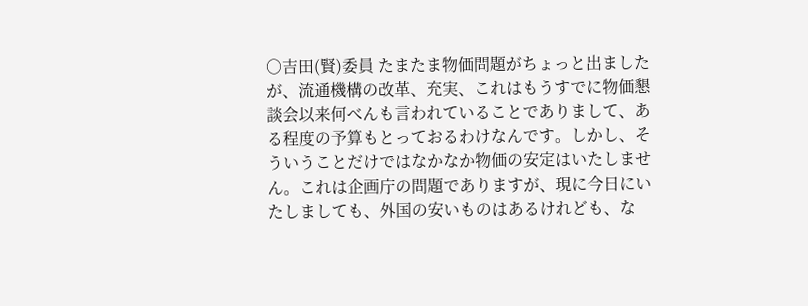○吉田(賢)委員 たまたま物価問題がちょっと出ましたが、流通機構の改革、充実、これはもうすでに物価懇談会以来何べんも言われていることでありまして、ある程度の予算もとっておるわけなんです。しかし、そういうことだけではなかなか物価の安定はいたしません。これは企画庁の問題でありますが、現に今日にいたしましても、外国の安いものはあるけれども、な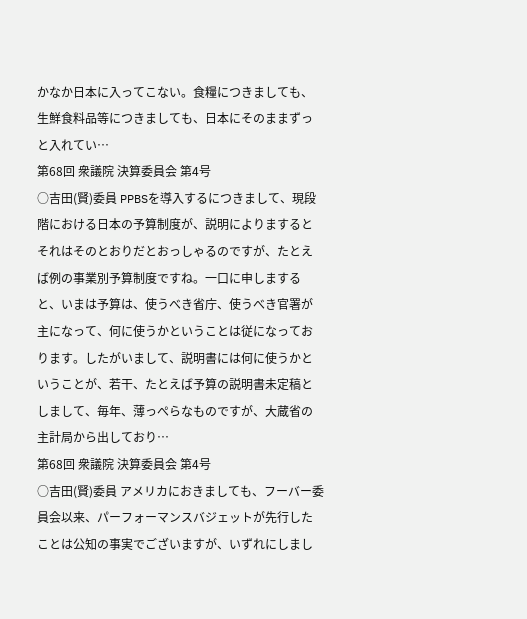かなか日本に入ってこない。食糧につきましても、生鮮食料品等につきましても、日本にそのままずっと入れてい…
第68回 衆議院 決算委員会 第4号
○吉田(賢)委員 PPBSを導入するにつきまして、現段階における日本の予算制度が、説明によりまするとそれはそのとおりだとおっしゃるのですが、たとえば例の事業別予算制度ですね。一口に申しますると、いまは予算は、使うべき省庁、使うべき官署が主になって、何に使うかということは従になっております。したがいまして、説明書には何に使うかということが、若干、たとえば予算の説明書未定稿としまして、毎年、薄っぺらなものですが、大蔵省の主計局から出しており…
第68回 衆議院 決算委員会 第4号
○吉田(賢)委員 アメリカにおきましても、フーバー委員会以来、パーフォーマンスバジェットが先行したことは公知の事実でございますが、いずれにしまし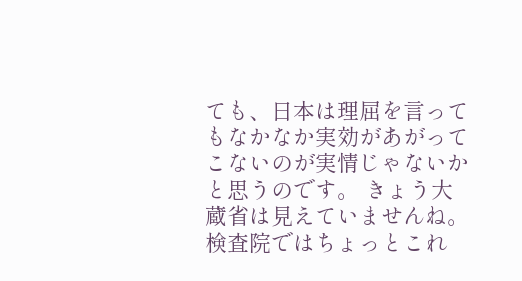ても、日本は理屈を言ってもなかなか実効があがってこないのが実情じゃないかと思うのです。 きょう大蔵省は見えていませんね。検査院ではちょっとこれ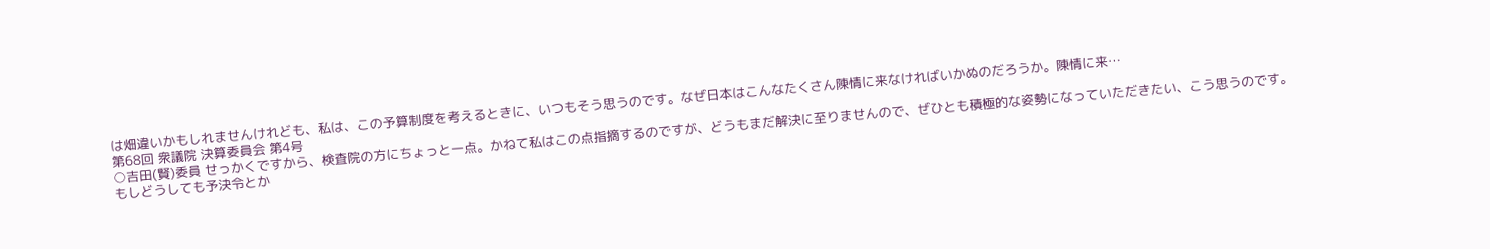は畑違いかもしれませんけれども、私は、この予算制度を考えるときに、いつもそう思うのです。なぜ日本はこんなたくさん陳情に来なければいかぬのだろうか。陳情に来…
第68回 衆議院 決算委員会 第4号
○吉田(賢)委員 せっかくですから、検査院の方にちょっと一点。かねて私はこの点指摘するのですが、どうもまだ解決に至りませんので、ぜひとも積極的な姿勢になっていただきたい、こう思うのです。もしどうしても予決令とか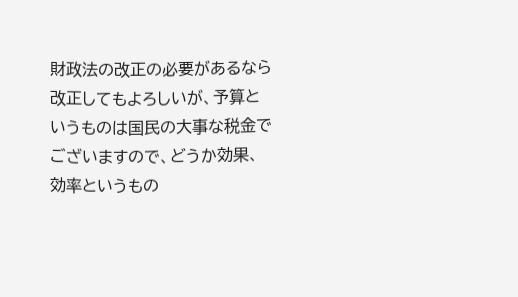財政法の改正の必要があるなら改正してもよろしいが、予算というものは国民の大事な税金でございますので、どうか効果、効率というもの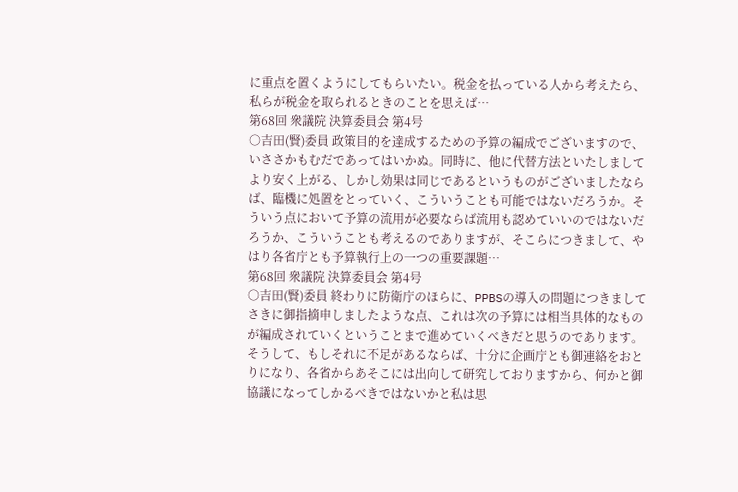に重点を置くようにしてもらいたい。税金を払っている人から考えたら、私らが税金を取られるときのことを思えば…
第68回 衆議院 決算委員会 第4号
○吉田(賢)委員 政策目的を達成するための予算の編成でございますので、いささかもむだであってはいかぬ。同時に、他に代替方法といたしましてより安く上がる、しかし効果は同じであるというものがございましたならば、臨機に処置をとっていく、こういうことも可能ではないだろうか。そういう点において予算の流用が必要ならば流用も認めていいのではないだろうか、こういうことも考えるのでありますが、そこらにつきまして、やはり各省庁とも予算執行上の一つの重要課題…
第68回 衆議院 決算委員会 第4号
○吉田(賢)委員 終わりに防衛庁のほらに、PPBSの導入の問題につきましてさきに御指摘申しましたような点、これは次の予算には相当具体的なものが編成されていくということまで進めていくべきだと思うのであります。そうして、もしそれに不足があるならば、十分に企画庁とも御連絡をおとりになり、各省からあそこには出向して研究しておりますから、何かと御協議になってしかるべきではないかと私は思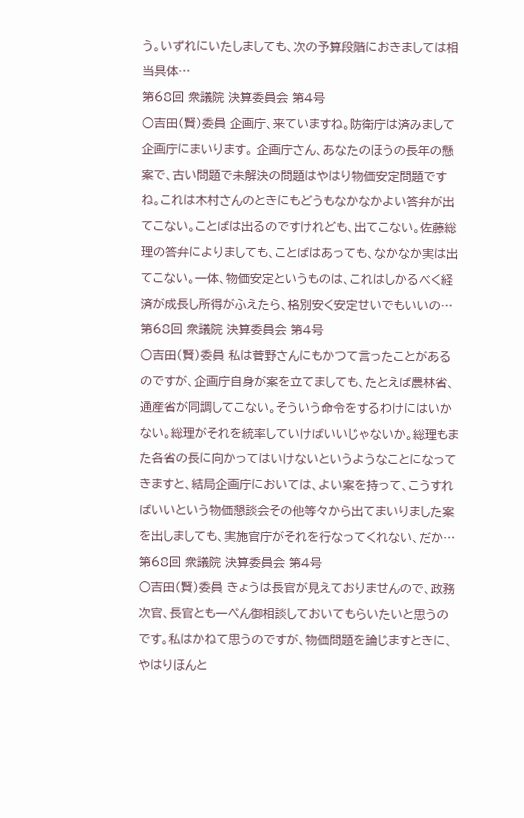う。いずれにいたしましても、次の予算段階におきましては相当具体…
第68回 衆議院 決算委員会 第4号
○吉田(賢)委員 企画庁、来ていますね。防衛庁は済みまして企画庁にまいります。 企画庁さん、あなたのほうの長年の懸案で、古い問題で未解決の問題はやはり物価安定問題ですね。これは木村さんのときにもどうもなかなかよい答弁が出てこない。ことばは出るのですけれども、出てこない。佐藤総理の答弁によりましても、ことばはあっても、なかなか実は出てこない。一体、物価安定というものは、これはしかるべく経済が成長し所得がふえたら、格別安く安定せいでもいいの…
第68回 衆議院 決算委員会 第4号
○吉田(賢)委員 私は菅野さんにもかつて言ったことがあるのですが、企画庁自身が案を立てましても、たとえば農林省、通産省が同調してこない。そういう命令をするわけにはいかない。総理がそれを統率していけばいいじゃないか。総理もまた各省の長に向かってはいけないというようなことになってきますと、結局企画庁においては、よい案を持って、こうすればいいという物価懇談会その他等々から出てまいりました案を出しましても、実施官庁がそれを行なってくれない、だか…
第68回 衆議院 決算委員会 第4号
○吉田(賢)委員 きょうは長官が見えておりませんので、政務次官、長官とも一ぺん御相談しておいてもらいたいと思うのです。私はかねて思うのですが、物価問題を論じますときに、やはりほんと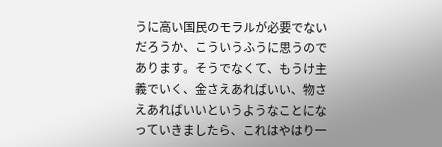うに高い国民のモラルが必要でないだろうか、こういうふうに思うのであります。そうでなくて、もうけ主義でいく、金さえあればいい、物さえあればいいというようなことになっていきましたら、これはやはり一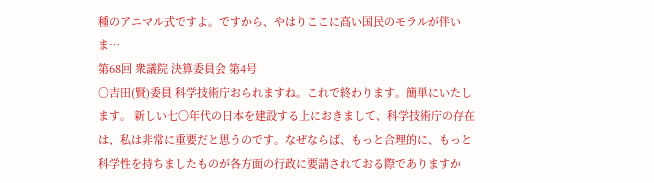種のアニマル式ですよ。ですから、やはりここに高い国民のモラルが伴いま…
第68回 衆議院 決算委員会 第4号
○吉田(賢)委員 科学技術庁おられますね。これで終わります。簡単にいたします。 新しい七〇年代の日本を建設する上におきまして、科学技術庁の存在は、私は非常に重要だと思うのです。なぜならば、もっと合理的に、もっと科学性を持ちましたものが各方面の行政に要請されておる際でありますか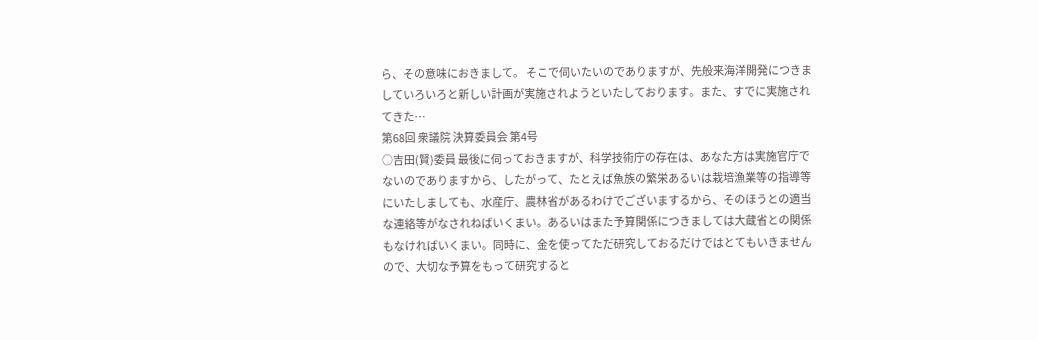ら、その意味におきまして。 そこで伺いたいのでありますが、先般来海洋開発につきましていろいろと新しい計画が実施されようといたしております。また、すでに実施されてきた…
第68回 衆議院 決算委員会 第4号
○吉田(賢)委員 最後に伺っておきますが、科学技術庁の存在は、あなた方は実施官庁でないのでありますから、したがって、たとえば魚族の繁栄あるいは栽培漁業等の指導等にいたしましても、水産庁、農林省があるわけでございまするから、そのほうとの適当な連絡等がなされねばいくまい。あるいはまた予算関係につきましては大蔵省との関係もなければいくまい。同時に、金を使ってただ研究しておるだけではとてもいきませんので、大切な予算をもって研究すると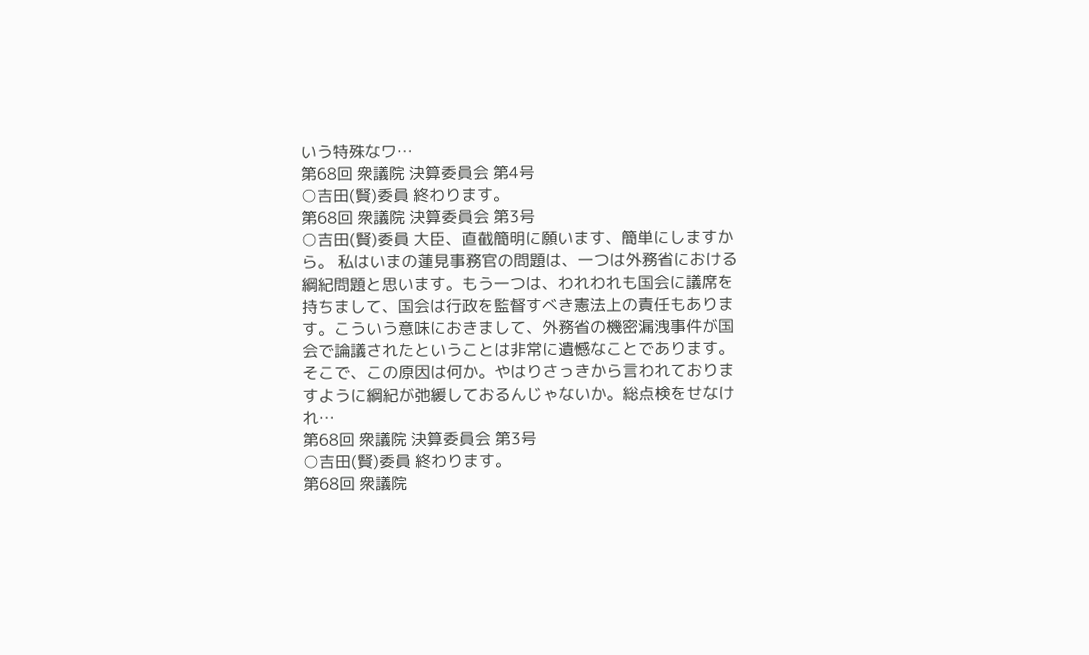いう特殊なワ…
第68回 衆議院 決算委員会 第4号
○吉田(賢)委員 終わります。
第68回 衆議院 決算委員会 第3号
○吉田(賢)委員 大臣、直截簡明に願います、簡単にしますから。 私はいまの蓮見事務官の問題は、一つは外務省における綱紀問題と思います。もう一つは、われわれも国会に議席を持ちまして、国会は行政を監督すべき憲法上の責任もあります。こういう意味におきまして、外務省の機密漏洩事件が国会で論議されたということは非常に遺憾なことであります。そこで、この原因は何か。やはりさっきから言われておりますように綱紀が弛緩しておるんじゃないか。総点検をせなけれ…
第68回 衆議院 決算委員会 第3号
○吉田(賢)委員 終わります。
第68回 衆議院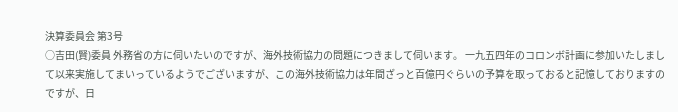決算委員会 第3号
○吉田(賢)委員 外務省の方に伺いたいのですが、海外技術協力の問題につきまして伺います。 一九五四年のコロンボ計画に参加いたしまして以来実施してまいっているようでございますが、この海外技術協力は年間ざっと百億円ぐらいの予算を取っておると記憶しておりますのですが、日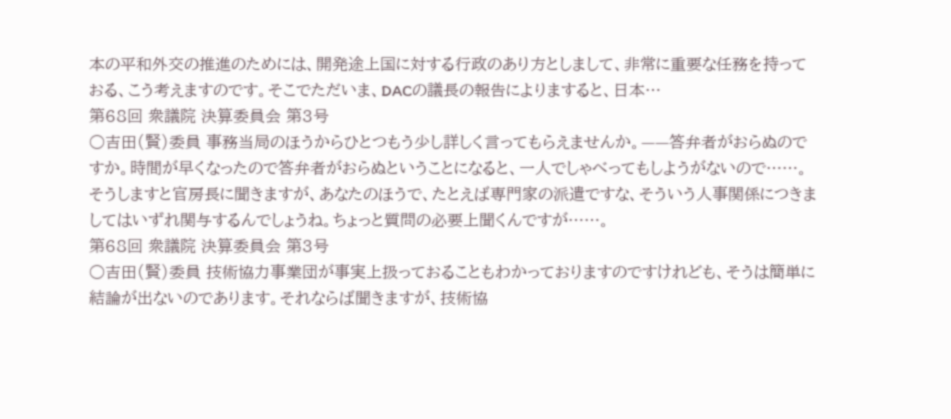本の平和外交の推進のためには、開発途上国に対する行政のあり方としまして、非常に重要な任務を持っておる、こう考えますのです。そこでただいま、DACの議長の報告によりますると、日本…
第68回 衆議院 決算委員会 第3号
○吉田(賢)委員 事務当局のほうからひとつもう少し詳しく言ってもらえませんか。——答弁者がおらぬのですか。時間が早くなったので答弁者がおらぬということになると、一人でしゃべってもしようがないので……。 そうしますと官房長に聞きますが、あなたのほうで、たとえば専門家の派遣ですな、そういう人事関係につきましてはいずれ関与するんでしょうね。ちょっと質問の必要上聞くんですが……。
第68回 衆議院 決算委員会 第3号
○吉田(賢)委員 技術協力事業団が事実上扱っておることもわかっておりますのですけれども、そうは簡単に結論が出ないのであります。それならば聞きますが、技術協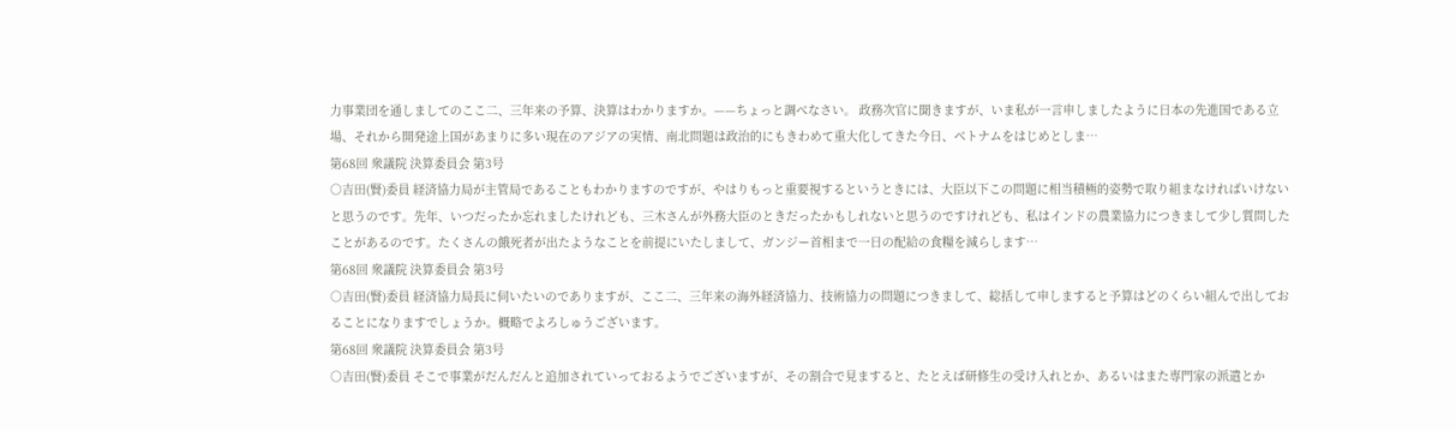力事業団を通しましてのここ二、三年来の予算、決算はわかりますか。——ちょっと調べなさい。 政務次官に聞きますが、いま私が一言申しましたように日本の先進国である立場、それから開発途上国があまりに多い現在のアジアの実情、南北問題は政治的にもきわめて重大化してきた今日、ベトナムをはじめとしま…
第68回 衆議院 決算委員会 第3号
○吉田(賢)委員 経済協力局が主管局であることもわかりますのですが、やはりもっと重要視するというときには、大臣以下この問題に相当積極的姿勢で取り組まなければいけないと思うのです。先年、いつだったか忘れましたけれども、三木さんが外務大臣のときだったかもしれないと思うのですけれども、私はインドの農業協力につきまして少し質問したことがあるのです。たくさんの餓死者が出たようなことを前提にいたしまして、ガンジー首相まで一日の配給の食糧を減らします…
第68回 衆議院 決算委員会 第3号
○吉田(賢)委員 経済協力局長に伺いたいのでありますが、ここ二、三年来の海外経済協力、技術協力の問題につきまして、総括して申しますると予算はどのくらい組んで出しておることになりますでしょうか。概略でよろしゅうございます。
第68回 衆議院 決算委員会 第3号
○吉田(賢)委員 そこで事業がだんだんと追加されていっておるようでございますが、その割合で見ますると、たとえば研修生の受け入れとか、あるいはまた専門家の派遣とか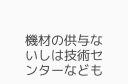機材の供与ないしは技術センターなども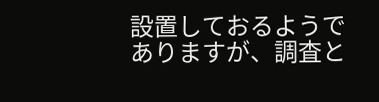設置しておるようでありますが、調査と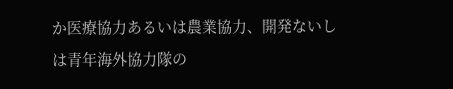か医療協力あるいは農業協力、開発ないしは青年海外協力隊の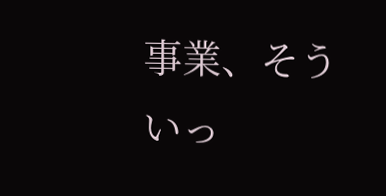事業、そういっ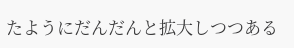たようにだんだんと拡大しつつある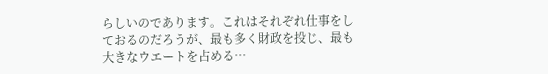らしいのであります。これはそれぞれ仕事をしておるのだろうが、最も多く財政を投じ、最も大きなウエートを占める…